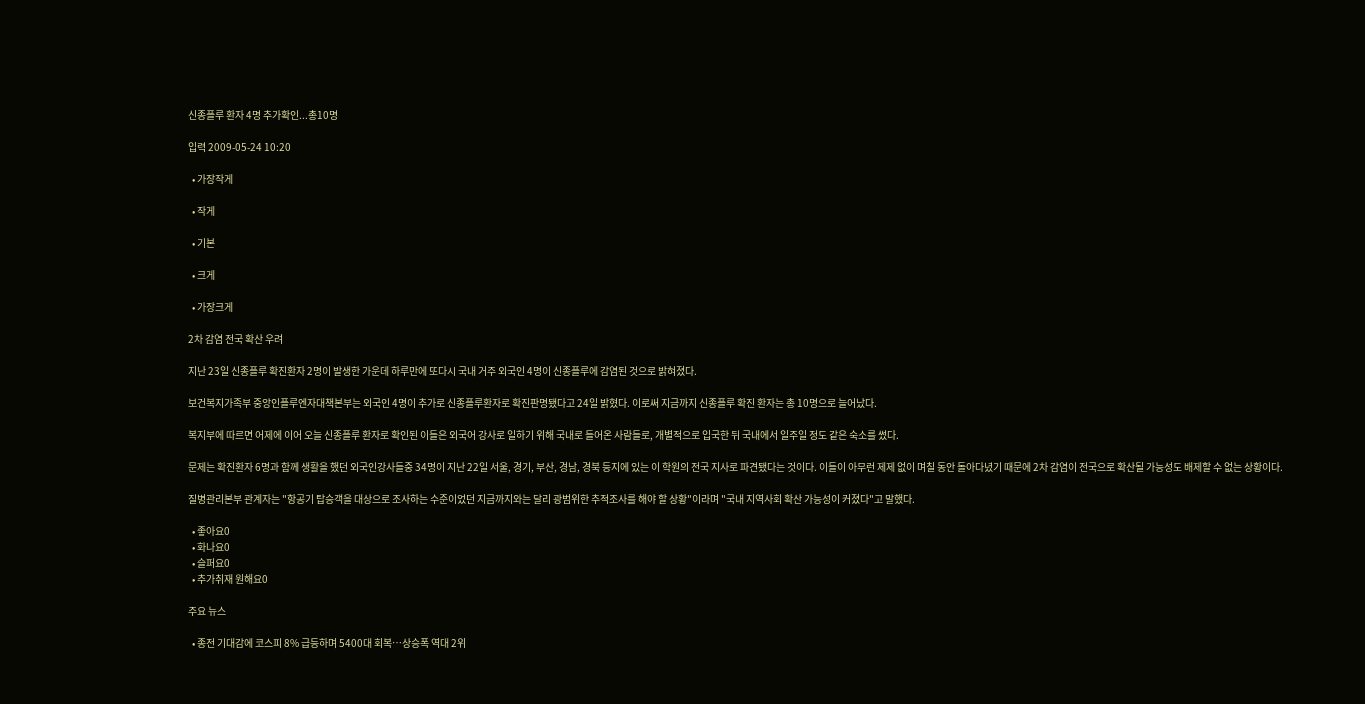신종플루 환자 4명 추가확인...총10명

입력 2009-05-24 10:20

  • 가장작게

  • 작게

  • 기본

  • 크게

  • 가장크게

2차 감염 전국 확산 우려

지난 23일 신종플루 확진환자 2명이 발생한 가운데 하루만에 또다시 국내 거주 외국인 4명이 신종플루에 감염된 것으로 밝혀졌다.

보건복지가족부 중앙인플루엔자대책본부는 외국인 4명이 추가로 신종플루환자로 확진판명됐다고 24일 밝혔다. 이로써 지금까지 신종플루 확진 환자는 총 10명으로 늘어났다.

복지부에 따르면 어제에 이어 오늘 신종플루 환자로 확인된 이들은 외국어 강사로 일하기 위해 국내로 들어온 사람들로, 개별적으로 입국한 뒤 국내에서 일주일 정도 같은 숙소를 썼다.

문제는 확진환자 6명과 함께 생활을 했던 외국인강사들중 34명이 지난 22일 서울, 경기, 부산, 경남, 경북 등지에 있는 이 학원의 전국 지사로 파견됐다는 것이다. 이들이 아무런 제제 없이 며칠 동안 돌아다녔기 때문에 2차 감염이 전국으로 확산될 가능성도 배제할 수 없는 상황이다.

질병관리본부 관계자는 "항공기 탑승객을 대상으로 조사하는 수준이었던 지금까지와는 달리 광범위한 추적조사를 해야 할 상황"이라며 "국내 지역사회 확산 가능성이 커졌다"고 말했다.

  • 좋아요0
  • 화나요0
  • 슬퍼요0
  • 추가취재 원해요0

주요 뉴스

  • 종전 기대감에 코스피 8% 급등하며 5400대 회복…상승폭 역대 2위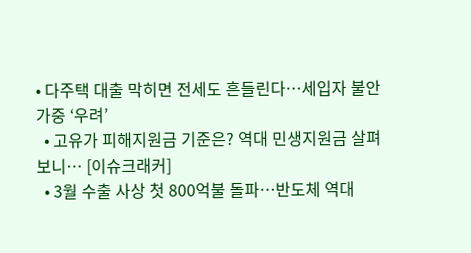• 다주택 대출 막히면 전세도 흔들린다…세입자 불안 가중 ‘우려’
  • 고유가 피해지원금 기준은? 역대 민생지원금 살펴보니… [이슈크래커]
  • 3월 수출 사상 첫 800억불 돌파⋯반도체 역대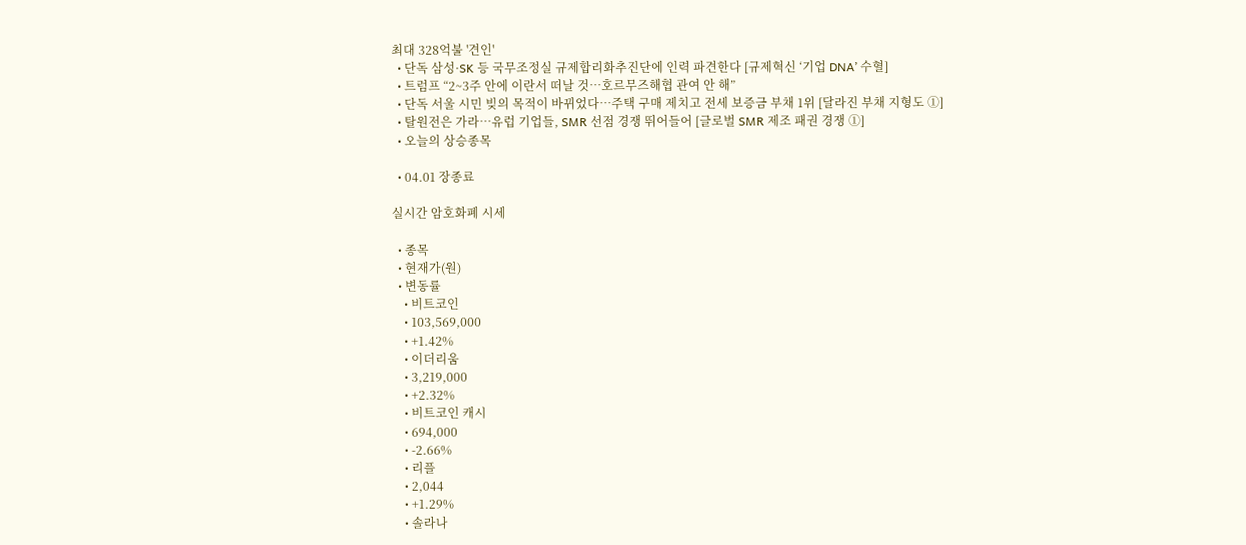최대 328억불 '견인'
  • 단독 삼성·SK 등 국무조정실 규제합리화추진단에 인력 파견한다 [규제혁신 ‘기업 DNA’ 수혈]
  • 트럼프 “2~3주 안에 이란서 떠날 것…호르무즈해협 관여 안 해”
  • 단독 서울 시민 빚의 목적이 바뀌었다⋯주택 구매 제치고 전세 보증금 부채 1위 [달라진 부채 지형도 ①]
  • 탈원전은 가라…유럽 기업들, SMR 선점 경쟁 뛰어들어 [글로벌 SMR 제조 패권 경쟁 ①]
  • 오늘의 상승종목

  • 04.01 장종료

실시간 암호화폐 시세

  • 종목
  • 현재가(원)
  • 변동률
    • 비트코인
    • 103,569,000
    • +1.42%
    • 이더리움
    • 3,219,000
    • +2.32%
    • 비트코인 캐시
    • 694,000
    • -2.66%
    • 리플
    • 2,044
    • +1.29%
    • 솔라나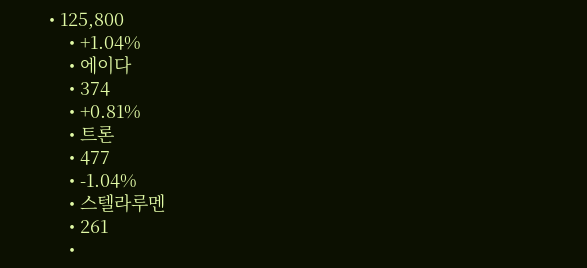• 125,800
    • +1.04%
    • 에이다
    • 374
    • +0.81%
    • 트론
    • 477
    • -1.04%
    • 스텔라루멘
    • 261
    •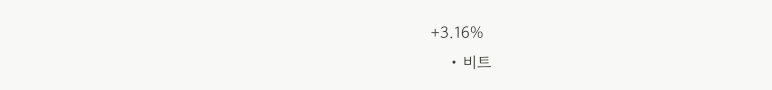+3.16%
    • 비트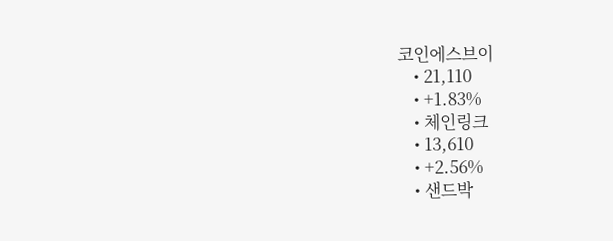코인에스브이
    • 21,110
    • +1.83%
    • 체인링크
    • 13,610
    • +2.56%
    • 샌드박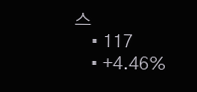스
    • 117
    • +4.46%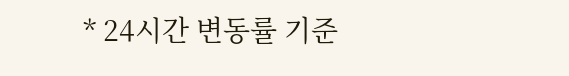* 24시간 변동률 기준